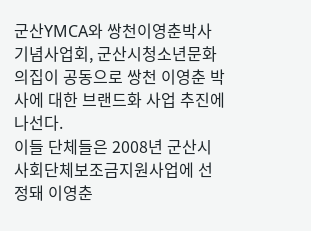군산YMCA와 쌍천이영춘박사기념사업회, 군산시청소년문화의집이 공동으로 쌍천 이영춘 박사에 대한 브랜드화 사업 추진에 나선다.
이들 단체들은 2008년 군산시사회단체보조금지원사업에 선정돼 이영춘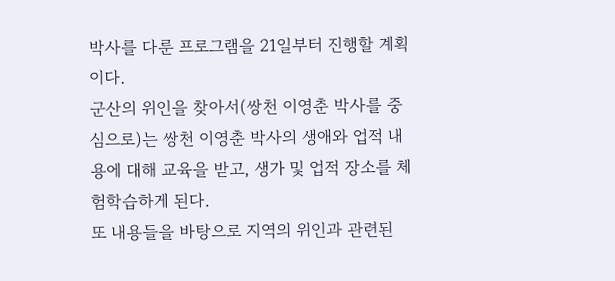박사를 다룬 프로그램을 21일부터 진행할 계획이다.
군산의 위인을 찾아서(쌍천 이영춘 박사를 중심으로)는 쌍천 이영춘 박사의 생애와 업적 내용에 대해 교육을 받고, 생가 및 업적 장소를 체험학습하게 된다.
또 내용들을 바탕으로 지역의 위인과 관련된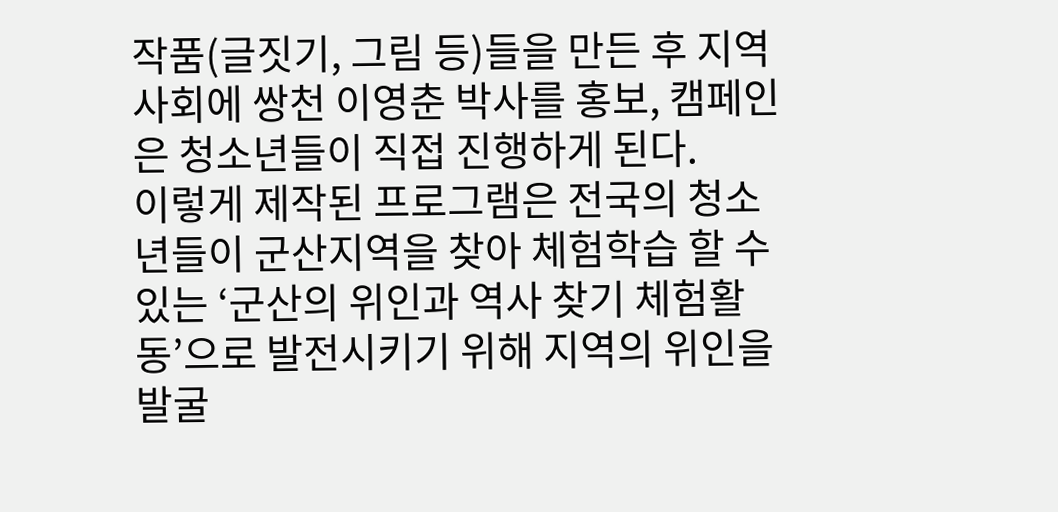작품(글짓기, 그림 등)들을 만든 후 지역사회에 쌍천 이영춘 박사를 홍보, 캠페인은 청소년들이 직접 진행하게 된다.
이렇게 제작된 프로그램은 전국의 청소년들이 군산지역을 찾아 체험학습 할 수 있는 ‘군산의 위인과 역사 찾기 체험활동’으로 발전시키기 위해 지역의 위인을 발굴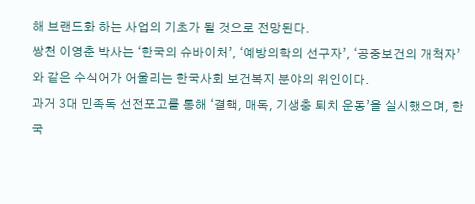해 브랜드화 하는 사업의 기초가 될 것으로 전망된다.
쌍천 이영춘 박사는 ‘한국의 슈바이처’, ‘예방의학의 선구자’, ‘공중보건의 개척자’와 같은 수식어가 어울리는 한국사회 보건복지 분야의 위인이다.
과거 3대 민족독 선전포고를 통해 ‘결핵, 매독, 기생충 퇴치 운동’을 실시했으며, 한국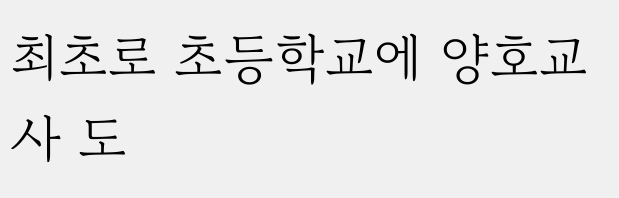최초로 초등학교에 양호교사 도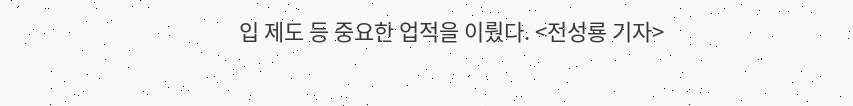입 제도 등 중요한 업적을 이뤘다. <전성룡 기자>